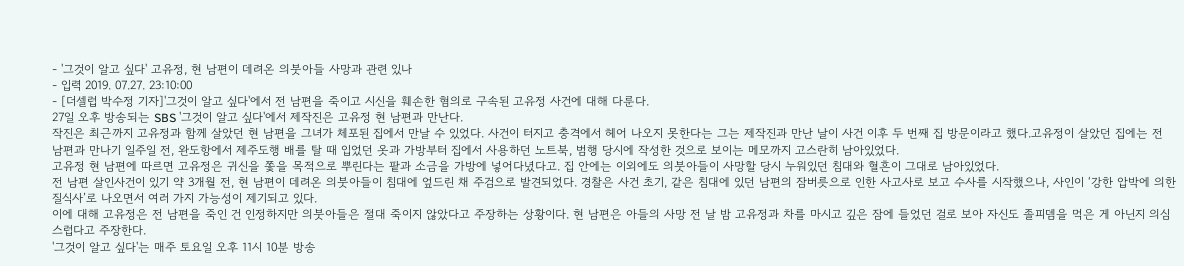- '그것이 알고 싶다' 고유정, 현 남편이 데려온 의붓아들 사망과 관련 있나
- 입력 2019. 07.27. 23:10:00
- [더셀럽 박수정 기자]'그것이 알고 싶다'에서 전 남편을 죽이고 시신을 훼손한 혐의로 구속된 고유정 사건에 대해 다룬다.
27일 오후 방송되는 SBS '그것이 알고 싶다'에서 제작진은 고유정 현 남편과 만난다.
작진은 최근까지 고유정과 함께 살았던 현 남편을 그녀가 체포된 집에서 만날 수 있었다. 사건이 터지고 충격에서 헤어 나오지 못한다는 그는 제작진과 만난 날이 사건 이후 두 번째 집 방문이라고 했다.고유정이 살았던 집에는 전 남편과 만나기 일주일 전, 완도항에서 제주도행 배를 탈 때 입었던 옷과 가방부터 집에서 사용하던 노트북, 범행 당시에 작성한 것으로 보이는 메모까지 고스란히 남아있었다.
고유정 현 남편에 따르면 고유정은 귀신을 쫓을 목적으로 뿌린다는 팥과 소금을 가방에 넣어다녔다고. 집 안에는 이외에도 의붓아들이 사망할 당시 누워있던 침대와 혈흔이 그대로 남아있었다.
전 남편 살인사건이 있기 약 3개월 전, 현 남편이 데려온 의붓아들이 침대에 엎드린 채 주검으로 발견되었다. 경찰은 사건 초기, 같은 침대에 있던 남편의 잠버릇으로 인한 사고사로 보고 수사를 시작했으나, 사인이 ‘강한 압박에 의한 질식사’로 나오면서 여러 가지 가능성이 제기되고 있다.
이에 대해 고유정은 전 남편을 죽인 건 인정하지만 의붓아들은 절대 죽이지 않았다고 주장하는 상황이다. 현 남편은 아들의 사망 전 날 밤 고유정과 차를 마시고 깊은 잠에 들었던 걸로 보아 자신도 졸피뎀을 먹은 게 아닌지 의심스럽다고 주장한다.
'그것이 알고 싶다'는 매주 토요일 오후 11시 10분 방송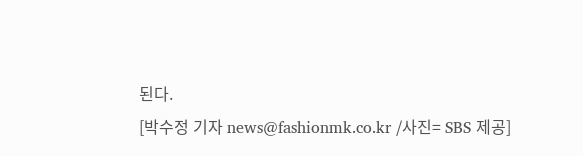된다.
[박수정 기자 news@fashionmk.co.kr /사진= SBS 제공]